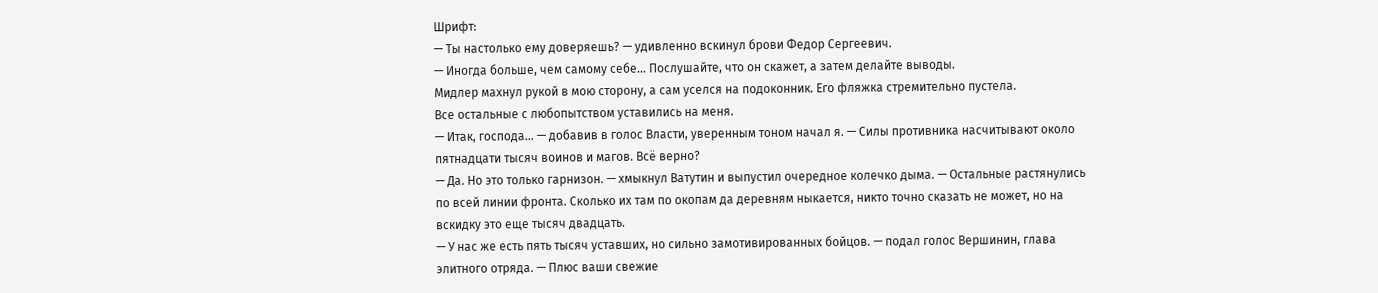Шрифт:
— Ты настолько ему доверяешь? — удивленно вскинул брови Федор Сергеевич.
— Иногда больше, чем самому себе… Послушайте, что он скажет, а затем делайте выводы.
Мидлер махнул рукой в мою сторону, а сам уселся на подоконник. Его фляжка стремительно пустела.
Все остальные с любопытством уставились на меня.
— Итак, господа… — добавив в голос Власти, уверенным тоном начал я. — Силы противника насчитывают около пятнадцати тысяч воинов и магов. Всё верно?
— Да. Но это только гарнизон. — хмыкнул Ватутин и выпустил очередное колечко дыма. — Остальные растянулись по всей линии фронта. Сколько их там по окопам да деревням ныкается, никто точно сказать не может, но на вскидку это еще тысяч двадцать.
— У нас же есть пять тысяч уставших, но сильно замотивированных бойцов. — подал голос Вершинин, глава элитного отряда. — Плюс ваши свежие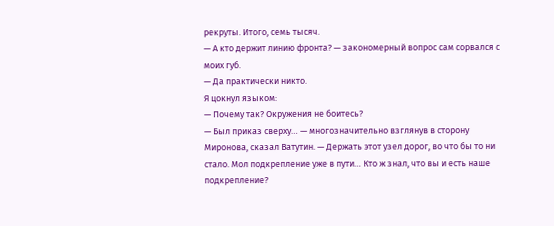рекруты. Итого, семь тысяч.
— А кто держит линию фронта? — закономерный вопрос сам сорвался с моих губ.
— Да практически никто.
Я цокнул языком:
— Почему так? Окружения не боитесь?
— Был приказ сверху… — многозначительно взглянув в сторону Миронова, сказал Ватутин. — Держать этот узел дорог, во что бы то ни стало. Мол подкрепление уже в пути… Кто ж знал, что вы и есть наше подкрепление?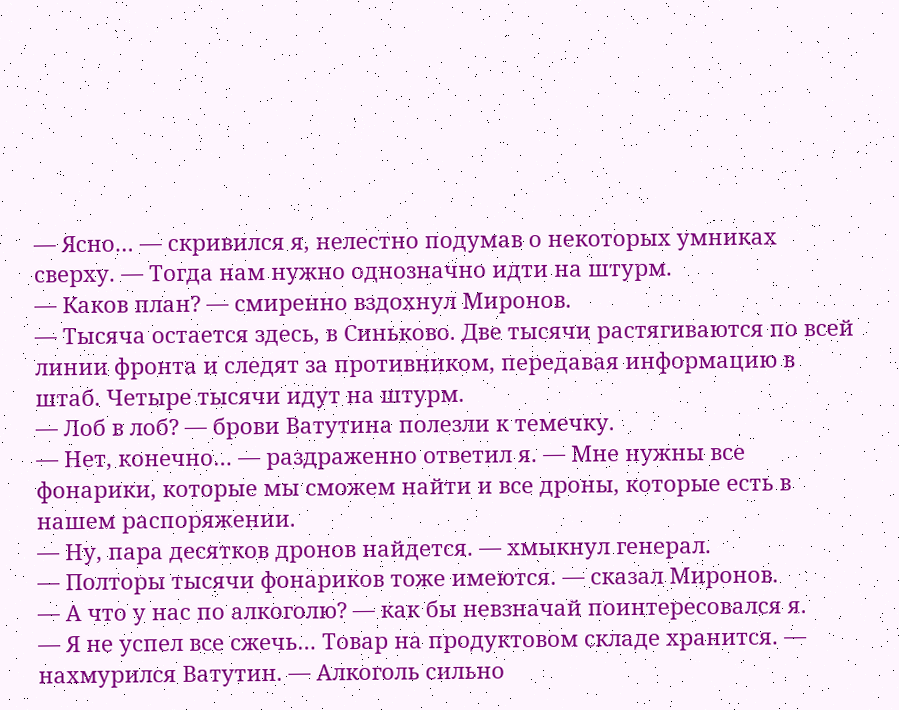— Ясно… — скривился я, нелестно подумав о некоторых умниках сверху. — Тогда нам нужно однозначно идти на штурм.
— Каков план? — смиренно вздохнул Миронов.
— Тысяча остается здесь, в Синьково. Две тысячи растягиваются по всей линии фронта и следят за противником, передавая информацию в штаб. Четыре тысячи идут на штурм.
— Лоб в лоб? — брови Ватутина полезли к темечку.
— Нет, конечно… — раздраженно ответил я. — Мне нужны все фонарики, которые мы сможем найти и все дроны, которые есть в нашем распоряжении.
— Ну, пара десятков дронов найдется. — хмыкнул генерал.
— Полторы тысячи фонариков тоже имеются. — сказал Миронов.
— А что у нас по алкоголю? — как бы невзначай поинтересовался я.
— Я не успел все сжечь… Товар на продуктовом складе хранится. — нахмурился Ватутин. — Алкоголь сильно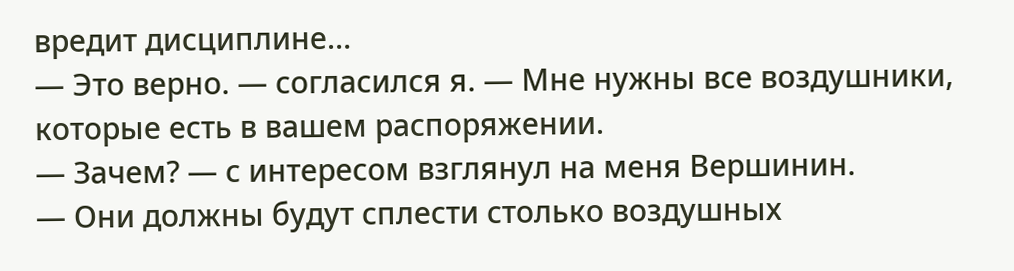вредит дисциплине…
— Это верно. — согласился я. — Мне нужны все воздушники, которые есть в вашем распоряжении.
— Зачем? — с интересом взглянул на меня Вершинин.
— Они должны будут сплести столько воздушных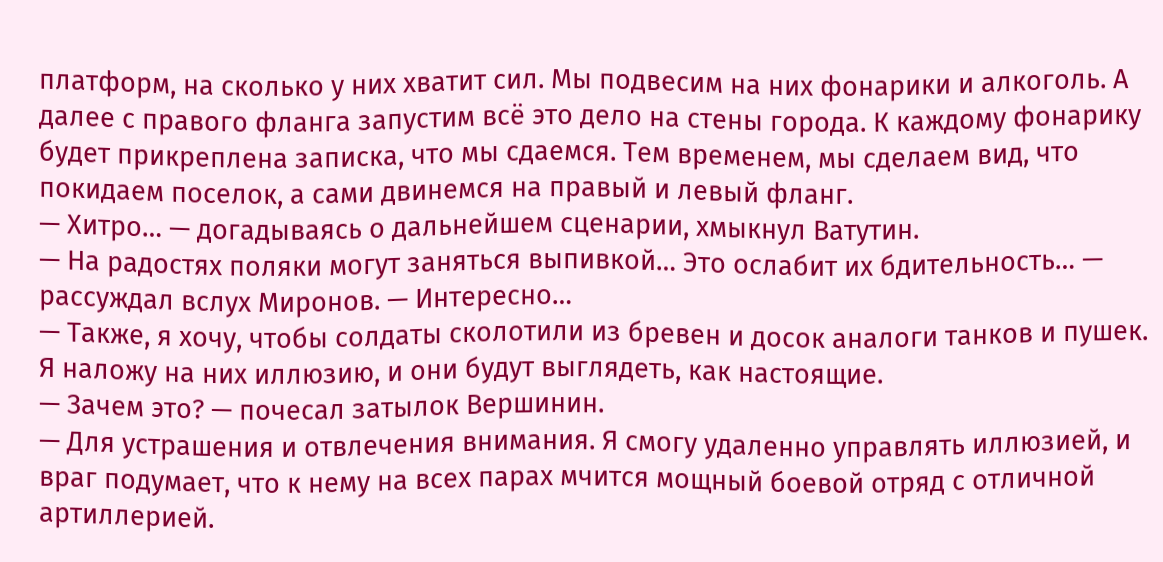платформ, на сколько у них хватит сил. Мы подвесим на них фонарики и алкоголь. А далее с правого фланга запустим всё это дело на стены города. К каждому фонарику будет прикреплена записка, что мы сдаемся. Тем временем, мы сделаем вид, что покидаем поселок, а сами двинемся на правый и левый фланг.
— Хитро… — догадываясь о дальнейшем сценарии, хмыкнул Ватутин.
— На радостях поляки могут заняться выпивкой… Это ослабит их бдительность… — рассуждал вслух Миронов. — Интересно…
— Также, я хочу, чтобы солдаты сколотили из бревен и досок аналоги танков и пушек. Я наложу на них иллюзию, и они будут выглядеть, как настоящие.
— Зачем это? — почесал затылок Вершинин.
— Для устрашения и отвлечения внимания. Я смогу удаленно управлять иллюзией, и враг подумает, что к нему на всех парах мчится мощный боевой отряд с отличной артиллерией.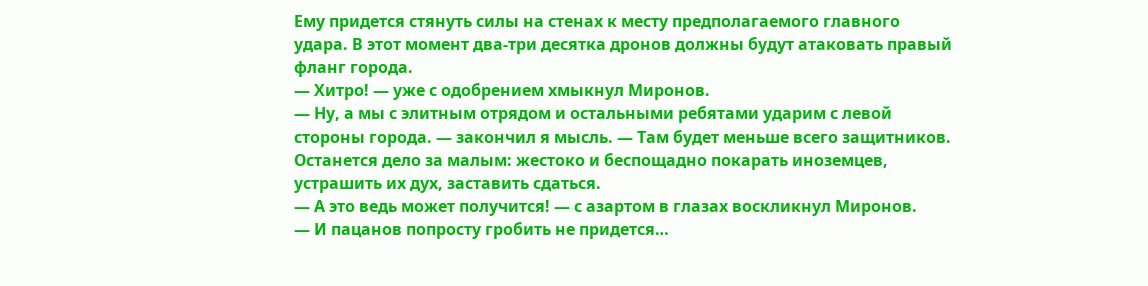Ему придется стянуть силы на стенах к месту предполагаемого главного удара. В этот момент два-три десятка дронов должны будут атаковать правый фланг города.
— Хитро! — уже с одобрением хмыкнул Миронов.
— Ну, а мы с элитным отрядом и остальными ребятами ударим с левой стороны города. — закончил я мысль. — Там будет меньше всего защитников. Останется дело за малым: жестоко и беспощадно покарать иноземцев, устрашить их дух, заставить сдаться.
— А это ведь может получится! — с азартом в глазах воскликнул Миронов.
— И пацанов попросту гробить не придется…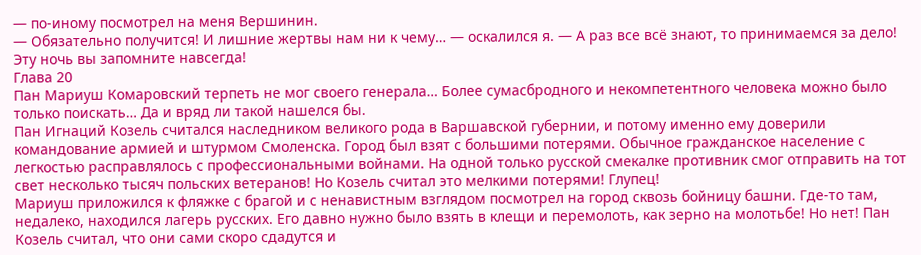— по-иному посмотрел на меня Вершинин.
— Обязательно получится! И лишние жертвы нам ни к чему… — оскалился я. — А раз все всё знают, то принимаемся за дело! Эту ночь вы запомните навсегда!
Глава 20
Пан Мариуш Комаровский терпеть не мог своего генерала… Более сумасбродного и некомпетентного человека можно было только поискать… Да и вряд ли такой нашелся бы.
Пан Игнаций Козель считался наследником великого рода в Варшавской губернии, и потому именно ему доверили командование армией и штурмом Смоленска. Город был взят с большими потерями. Обычное гражданское население с легкостью расправлялось с профессиональными войнами. На одной только русской смекалке противник смог отправить на тот свет несколько тысяч польских ветеранов! Но Козель считал это мелкими потерями! Глупец!
Мариуш приложился к фляжке с брагой и с ненавистным взглядом посмотрел на город сквозь бойницу башни. Где-то там, недалеко, находился лагерь русских. Его давно нужно было взять в клещи и перемолоть, как зерно на молотьбе! Но нет! Пан Козель считал, что они сами скоро сдадутся и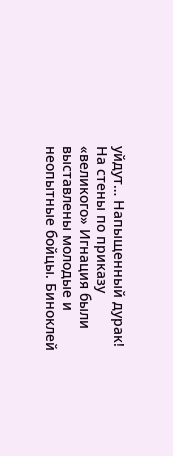уйдут… Напыщенный дурак!
На стены по приказу «великого» Игнация были выставлены молодые и неопытные бойцы. Биноклей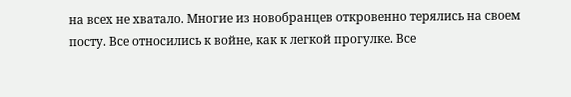на всех не хватало. Многие из новобранцев откровенно терялись на своем посту. Все относились к войне, как к легкой прогулке. Все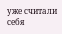уже считали себя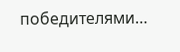победителями…